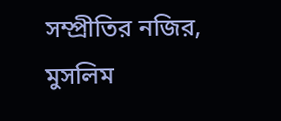সম্প্রীতির নজির, মুসলিম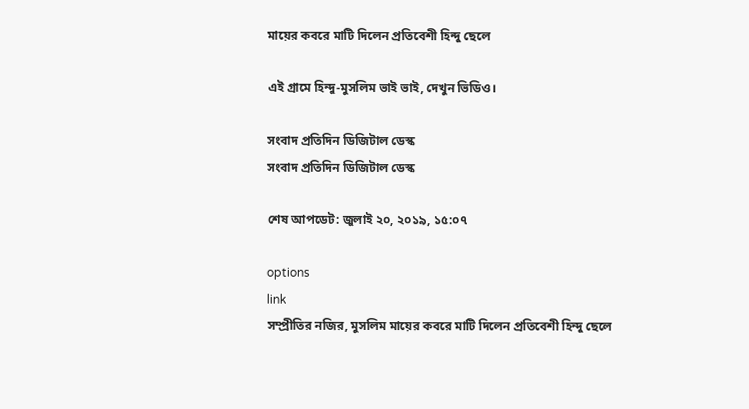মায়ের কবরে মাটি দিলেন প্রতিবেশী হিন্দু ছেলে

এই গ্রামে হিন্দু-মুসলিম ভাই ভাই, দেখুন ভিডিও।

সংবাদ প্রতিদিন ডিজিটাল ডেস্ক
সংবাদ প্রতিদিন ডিজিটাল ডেস্ক

শেষ আপডেট: জুলাই ২০, ২০১৯, ১৫:০৭

options
link
সম্প্রীতির নজির, মুসলিম মায়ের কবরে মাটি দিলেন প্রতিবেশী হিন্দু ছেলে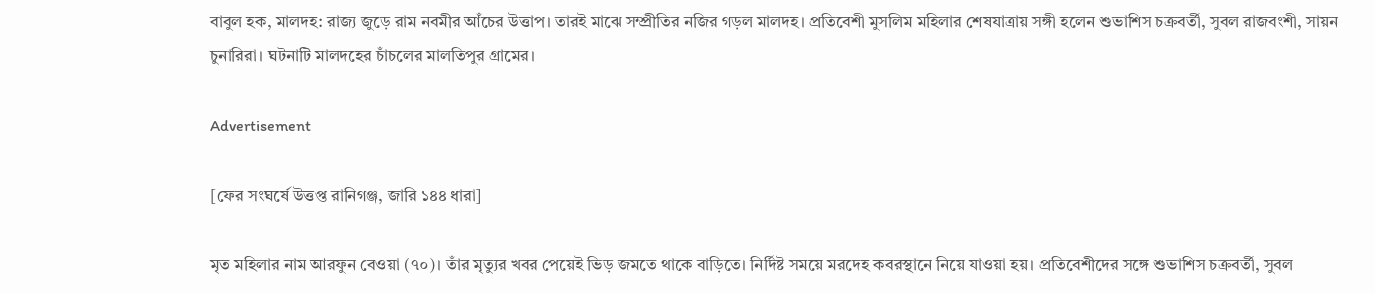বাবুল হক, মালদহ: রাজ্য জুড়ে রাম নবমীর আঁচের উত্তাপ। তারই মাঝে সম্প্রীতির নজির গড়ল মালদহ। প্রতিবেশী মুসলিম মহিলার শেষযাত্রায় সঙ্গী হলেন শুভাশিস চক্রবর্তী, সুবল রাজবংশী, সায়ন চুনারিরা। ঘটনাটি মালদহের চাঁচলের মালতিপুর গ্রামের।

Advertisement

[ফের সংঘর্ষে উত্তপ্ত রানিগঞ্জ, জারি ১৪৪ ধারা]

মৃত মহিলার নাম আরফুন বেওয়া (৭০)। তাঁর মৃত্যুর খবর পেয়েই ভিড় জমতে থাকে বাড়িতে। নির্দিষ্ট সময়ে মরদেহ কবরস্থানে নিয়ে যাওয়া হয়। প্রতিবেশীদের সঙ্গে শুভাশিস চক্রবর্তী, সুবল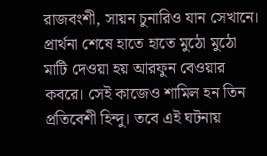রাজবংশী, সায়ন চুনারিও যান সেখানে। প্রার্থনা শেষে হাতে হাতে মুঠো মুঠো মাটি দেওয়া হয় আরফুন বেওয়ার কবরে। সেই কাজেও শামিল হন তিন প্রতিবেশী হিন্দু। তবে এই ঘটনায়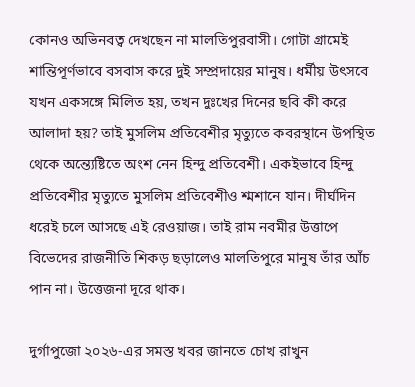কোনও অভিনবত্ব দেখছেন না মালতিপুরবাসী। গোটা গ্রামেই শান্তিপূর্ণভাবে বসবাস করে দুই সম্প্রদায়ের মানুষ। ধর্মীয় উৎসবে যখন একসঙ্গে মিলিত হয়, তখন দুঃখের দিনের ছবি কী করে আলাদা হয়? তাই মুসলিম প্রতিবেশীর মৃত্যুতে কবরস্থানে উপস্থিত থেকে অন্ত্যেষ্টিতে অংশ নেন হিন্দু প্রতিবেশী। একইভাবে হিন্দু প্রতিবেশীর মৃত্যুতে মুসলিম প্রতিবেশীও শ্মশানে যান। দীর্ঘদিন ধরেই চলে আসছে এই রেওয়াজ। তাই রাম নবমীর উত্তাপে বিভেদের রাজনীতি শিকড় ছড়ালেও মালতিপুরে মানুষ তাঁর আঁচ পান না। উত্তেজনা দূরে থাক।

দুর্গাপুজো ২০২৬-এর সমস্ত খবর জানতে চোখ রাখুন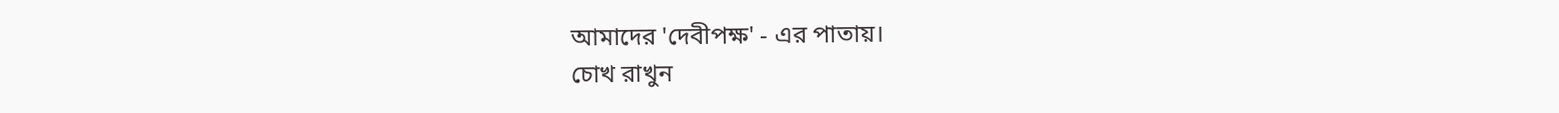আমাদের 'দেবীপক্ষ' - এর পাতায়।
চোখ রাখুন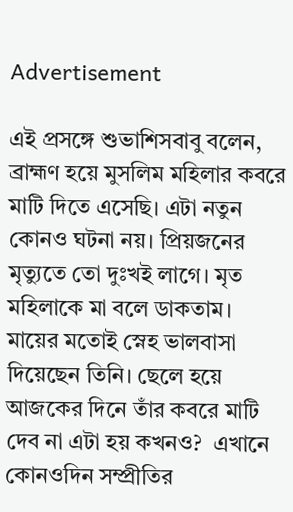Advertisement

এই প্রসঙ্গে শুভাশিসবাবু বলেন, ব্রাহ্মণ হয়ে মুসলিম মহিলার কবরে মাটি দিতে এসেছি। এটা নতুন কোনও ঘটনা নয়। প্রিয়জনের মৃত্যুতে তো দুঃখই লাগে। মৃত মহিলাকে মা বলে ডাকতাম। মায়ের মতোই স্নেহ ভালবাসা দিয়েছেন তিনি। ছেলে হয়ে আজকের দিনে তাঁর কবরে মাটি দেব না এটা হয় কখনও?  এখানে কোনওদিন সম্প্রীতির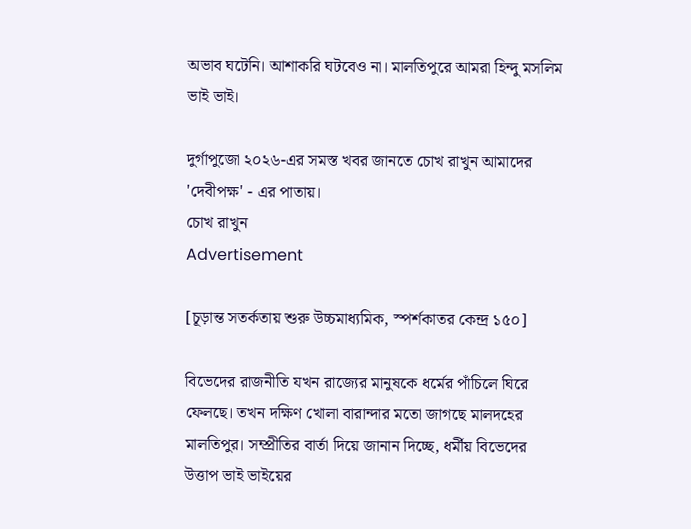অভাব ঘটেনি। আশাকরি ঘটবেও না। মালতিপুরে আমরা হিন্দু মসলিম ভাই ভাই।

দুর্গাপুজো ২০২৬-এর সমস্ত খবর জানতে চোখ রাখুন আমাদের 'দেবীপক্ষ' - এর পাতায়।
চোখ রাখুন
Advertisement

[চূড়ান্ত সতর্কতায় শুরু উচ্চমাধ্যমিক, স্পর্শকাতর কেন্দ্র ১৫০]

বিভেদের রাজনীতি যখন রাজ্যের মানুষকে ধর্মের পাঁচিলে ঘিরে ফেলছে। তখন দক্ষিণ খোলা বারান্দার মতো জাগছে মালদহের মালতিপুর। সম্প্রীতির বার্তা দিয়ে জানান দিচ্ছে, ধর্মীয় বিভেদের উত্তাপ ভাই ভাইয়ের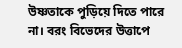উষ্ণতাকে পুড়িয়ে দিতে পারে না। বরং বিভেদের উত্তাপে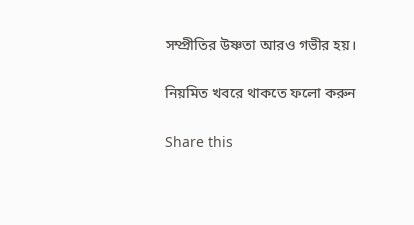সম্প্রীতির উষ্ণতা আরও গভীর হয়।

নিয়মিত খবরে থাকতে ফলো করুন

Share this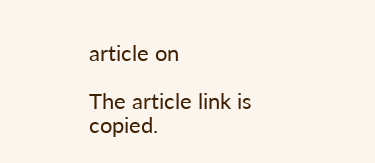article on

The article link is copied.